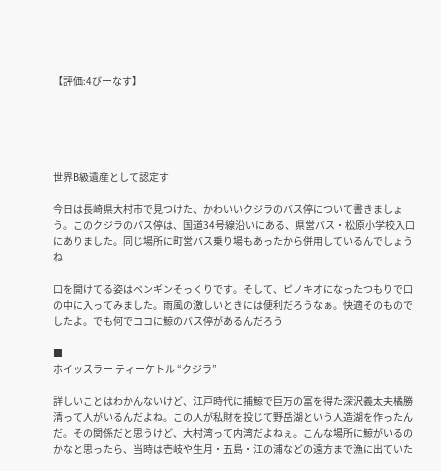【評価:4びーなす】





世界B級遺産として認定す

今日は長崎県大村市で見つけた、かわいいクジラのバス停について書きましょう。このクジラのバス停は、国道34号線沿いにある、県営バス・松原小学校入口にありました。同じ場所に町営バス乗り場もあったから併用しているんでしょうね

口を開けてる姿はペンギンそっくりです。そして、ピノキオになったつもりで口の中に入ってみました。雨風の激しいときには便利だろうなぁ。快適そのものでしたよ。でも何でココに鯨のバス停があるんだろう

■
ホイッスラー ティーケトル “クジラ”

詳しいことはわかんないけど、江戸時代に捕鯨で巨万の富を得た深沢義太夫橘勝清って人がいるんだよね。この人が私財を投じて野岳湖という人造湖を作ったんだ。その関係だと思うけど、大村湾って内湾だよねぇ。こんな場所に鯨がいるのかなと思ったら、当時は壱岐や生月・五島・江の浦などの遠方まで漁に出ていた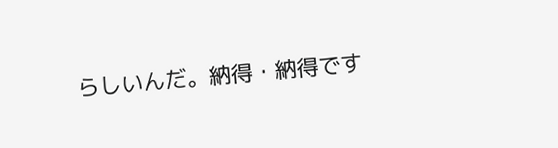らしいんだ。納得・納得です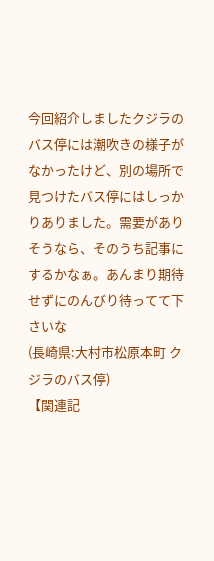今回紹介しましたクジラのバス停には潮吹きの様子がなかったけど、別の場所で見つけたバス停にはしっかりありました。需要がありそうなら、そのうち記事にするかなぁ。あんまり期待せずにのんびり待ってて下さいな
(長崎県:大村市松原本町 クジラのバス停)
【関連記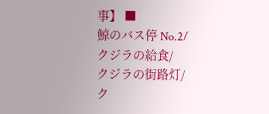事】 ■
鯨のバス停 No.2/
クジラの給食/
クジラの街路灯/
ク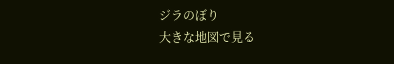ジラのぼり
大きな地図で見る